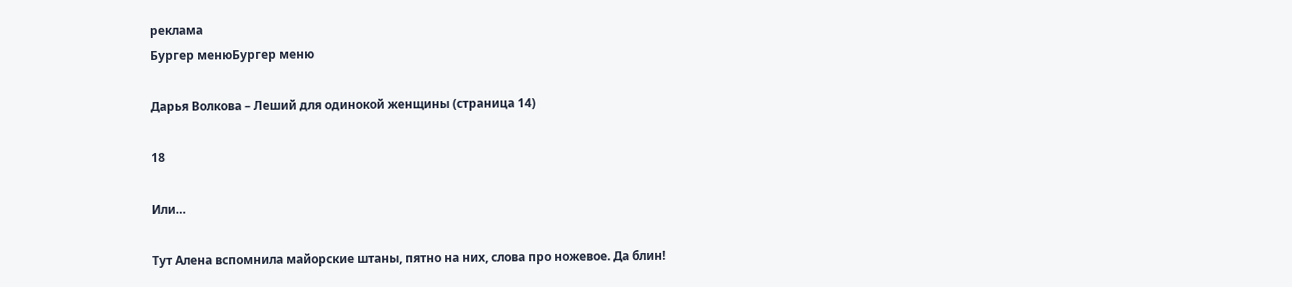реклама
Бургер менюБургер меню

Дарья Волкова – Леший для одинокой женщины (страница 14)

18

Или…

Тут Алена вспомнила майорские штаны, пятно на них, слова про ножевое. Да блин!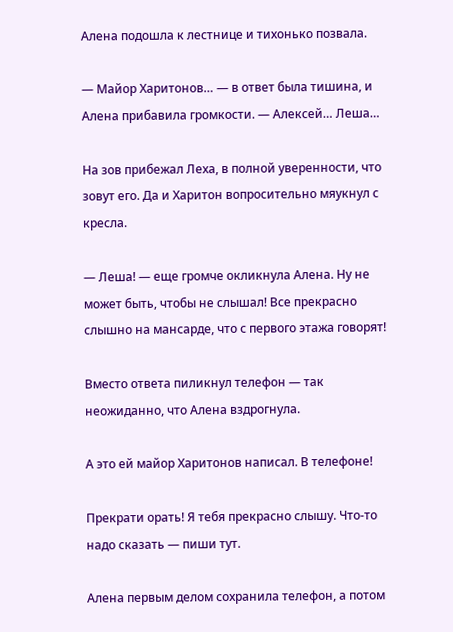Алена подошла к лестнице и тихонько позвала.

— Майор Харитонов… — в ответ была тишина, и Алена прибавила громкости. — Алексей… Леша…

На зов прибежал Леха, в полной уверенности, что зовут его. Да и Харитон вопросительно мяукнул с кресла.

— Леша! — еще громче окликнула Алена. Ну не может быть, чтобы не слышал! Все прекрасно слышно на мансарде, что с первого этажа говорят!

Вместо ответа пиликнул телефон — так неожиданно, что Алена вздрогнула.

А это ей майор Харитонов написал. В телефоне!

Прекрати орать! Я тебя прекрасно слышу. Что-то надо сказать — пиши тут.

Алена первым делом сохранила телефон, а потом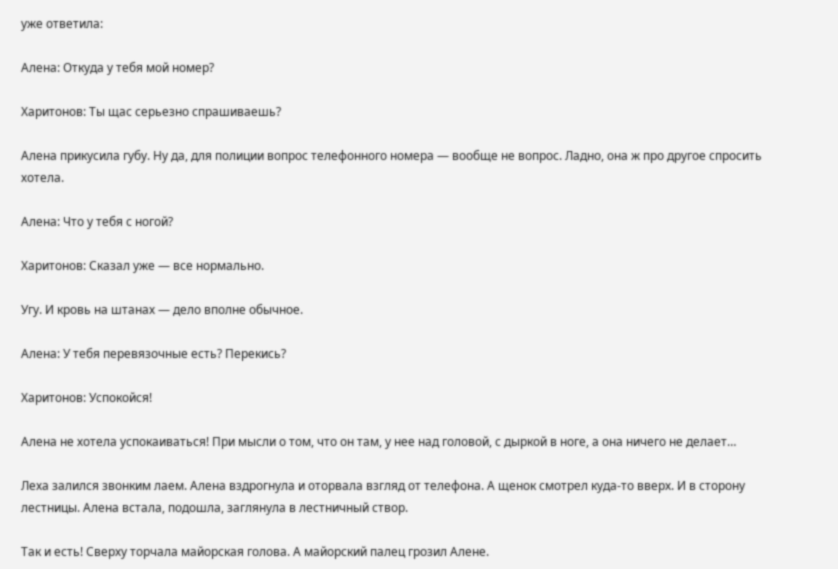уже ответила:

Алена: Откуда у тебя мой номер?

Харитонов: Ты щас серьезно спрашиваешь?

Алена прикусила губу. Ну да, для полиции вопрос телефонного номера — вообще не вопрос. Ладно, она ж про другое спросить хотела.

Алена: Что у тебя с ногой?

Харитонов: Сказал уже — все нормально.

Угу. И кровь на штанах — дело вполне обычное.

Алена: У тебя перевязочные есть? Перекись?

Харитонов: Успокойся!

Алена не хотела успокаиваться! При мысли о том, что он там, у нее над головой, с дыркой в ноге, а она ничего не делает…

Леха залился звонким лаем. Алена вздрогнула и оторвала взгляд от телефона. А щенок смотрел куда-то вверх. И в сторону лестницы. Алена встала, подошла, заглянула в лестничный створ.

Так и есть! Сверху торчала майорская голова. А майорский палец грозил Алене.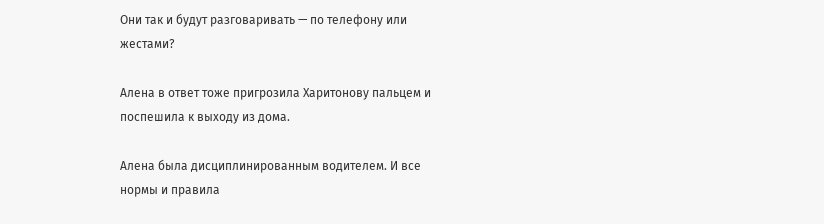Они так и будут разговаривать — по телефону или жестами?

Алена в ответ тоже пригрозила Харитонову пальцем и поспешила к выходу из дома.

Алена была дисциплинированным водителем. И все нормы и правила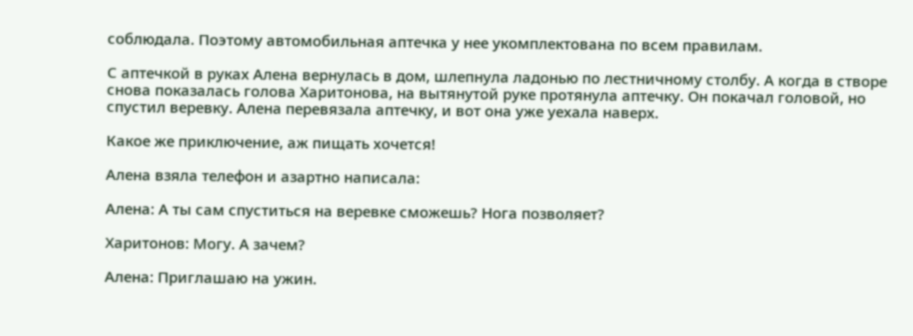соблюдала. Поэтому автомобильная аптечка у нее укомплектована по всем правилам.

С аптечкой в руках Алена вернулась в дом, шлепнула ладонью по лестничному столбу. А когда в створе снова показалась голова Харитонова, на вытянутой руке протянула аптечку. Он покачал головой, но спустил веревку. Алена перевязала аптечку, и вот она уже уехала наверх.

Какое же приключение, аж пищать хочется!

Алена взяла телефон и азартно написала:

Алена: А ты сам спуститься на веревке сможешь? Нога позволяет?

Харитонов: Могу. А зачем?

Алена: Приглашаю на ужин.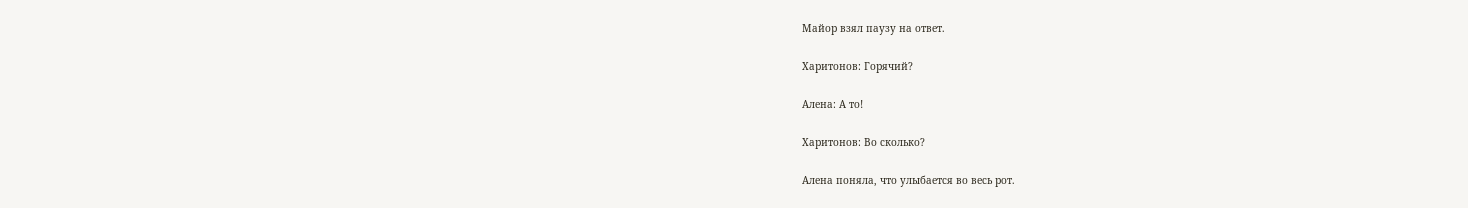Майор взял паузу на ответ.

Харитонов: Горячий?

Алена: А то!

Харитонов: Во сколько?

Алена поняла, что улыбается во весь рот.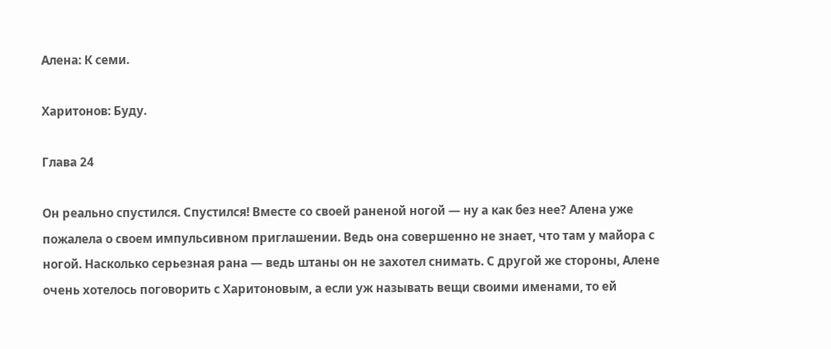Алена: К семи.

Харитонов: Буду.

Глава 24

Он реально спустился. Спустился! Вместе со своей раненой ногой — ну а как без нее? Алена уже пожалела о своем импульсивном приглашении. Ведь она совершенно не знает, что там у майора с ногой. Насколько серьезная рана — ведь штаны он не захотел снимать. С другой же стороны, Алене очень хотелось поговорить с Харитоновым, а если уж называть вещи своими именами, то ей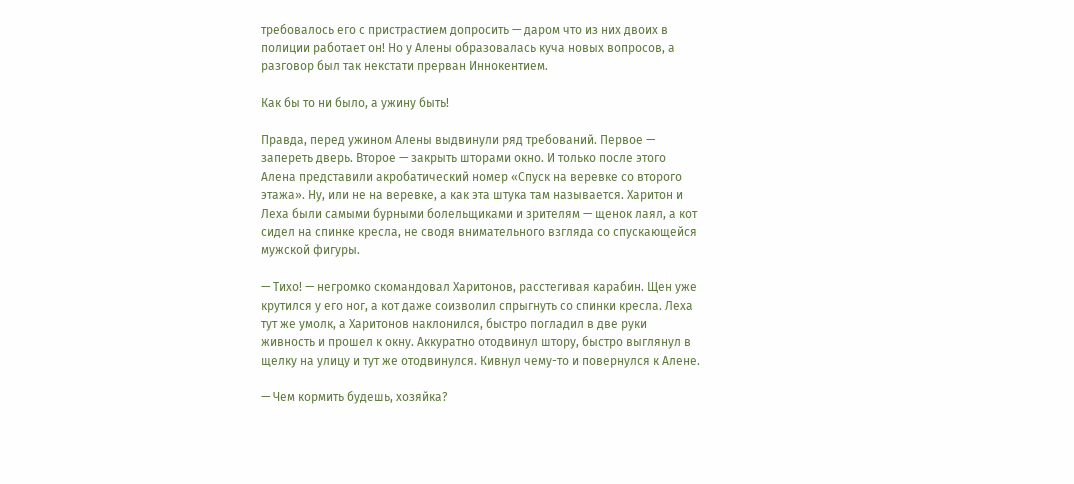требовалось его с пристрастием допросить — даром что из них двоих в полиции работает он! Но у Алены образовалась куча новых вопросов, а разговор был так некстати прерван Иннокентием.

Как бы то ни было, а ужину быть!

Правда, перед ужином Алены выдвинули ряд требований. Первое — запереть дверь. Второе — закрыть шторами окно. И только после этого Алена представили акробатический номер «Спуск на веревке со второго этажа». Ну, или не на веревке, а как эта штука там называется. Харитон и Леха были самыми бурными болельщиками и зрителям — щенок лаял, а кот сидел на спинке кресла, не сводя внимательного взгляда со спускающейся мужской фигуры.

— Тихо! — негромко скомандовал Харитонов, расстегивая карабин. Щен уже крутился у его ног, а кот даже соизволил спрыгнуть со спинки кресла. Леха тут же умолк, а Харитонов наклонился, быстро погладил в две руки живность и прошел к окну. Аккуратно отодвинул штору, быстро выглянул в щелку на улицу и тут же отодвинулся. Кивнул чему-то и повернулся к Алене.

— Чем кормить будешь, хозяйка?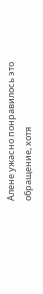Алене ужасно понравилось это обращение, хотя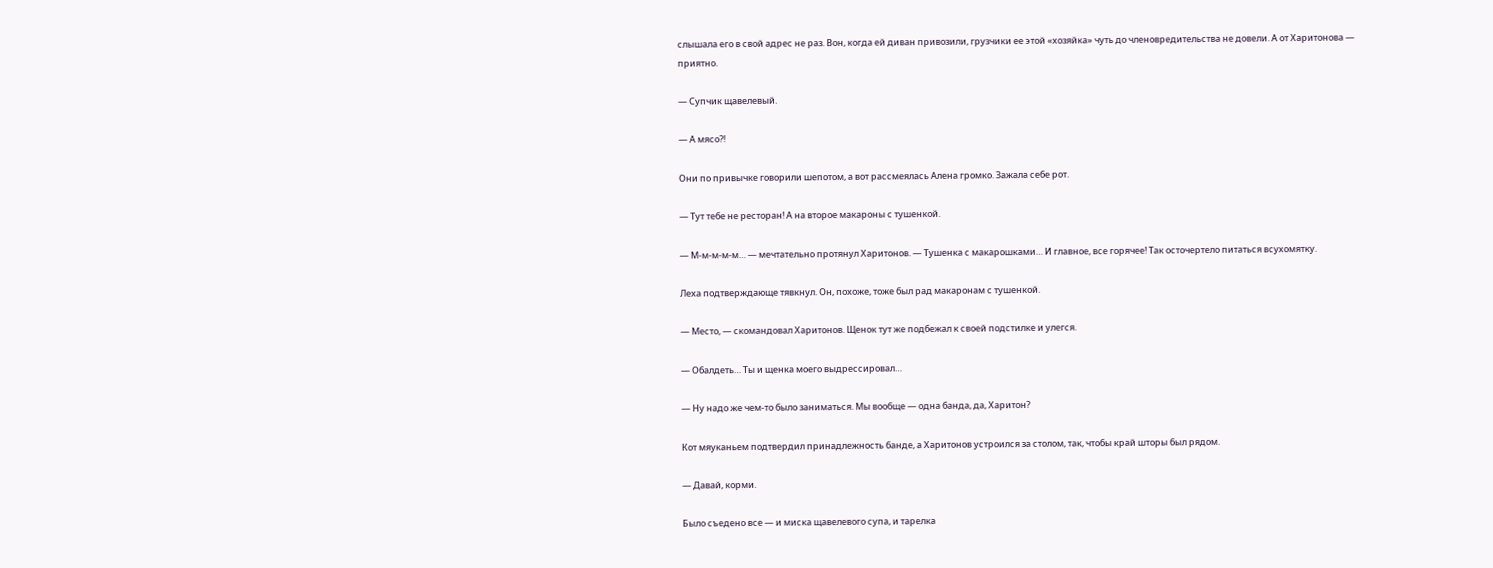слышала его в свой адрес не раз. Вон, когда ей диван привозили, грузчики ее этой «хозяйка» чуть до членовредительства не довели. А от Харитонова — приятно.

— Супчик щавелевый.

— А мясо⁈

Они по привычке говорили шепотом, а вот рассмеялась Алена громко. Зажала себе рот.

— Тут тебе не ресторан! А на второе макароны с тушенкой.

— М-м-м-м-м… — мечтательно протянул Харитонов. — Тушенка с макарошками… И главное, все горячее! Так осточертело питаться всухомятку.

Леха подтверждающе тявкнул. Он, похоже, тоже был рад макаронам с тушенкой.

— Место, — скомандовал Харитонов. Щенок тут же подбежал к своей подстилке и улегся.

— Обалдеть… Ты и щенка моего выдрессировал…

— Ну надо же чем-то было заниматься. Мы вообще — одна банда, да, Харитон?

Кот мяуканьем подтвердил принадлежность банде, а Харитонов устроился за столом, так, чтобы край шторы был рядом.

— Давай, корми.

Было съедено все — и миска щавелевого супа, и тарелка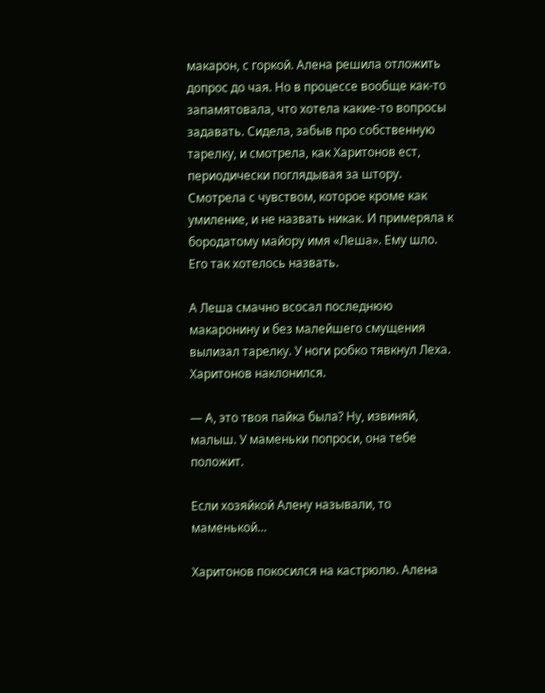макарон, с горкой. Алена решила отложить допрос до чая. Но в процессе вообще как-то запамятовала, что хотела какие-то вопросы задавать. Сидела, забыв про собственную тарелку, и смотрела, как Харитонов ест, периодически поглядывая за штору. Смотрела с чувством, которое кроме как умиление, и не назвать никак. И примеряла к бородатому майору имя «Леша». Ему шло. Его так хотелось назвать.

А Леша смачно всосал последнюю макаронину и без малейшего смущения вылизал тарелку. У ноги робко тявкнул Леха. Харитонов наклонился.

— А, это твоя пайка была? Ну, извиняй, малыш. У маменьки попроси, она тебе положит.

Если хозяйкой Алену называли, то маменькой…

Харитонов покосился на кастрюлю. Алена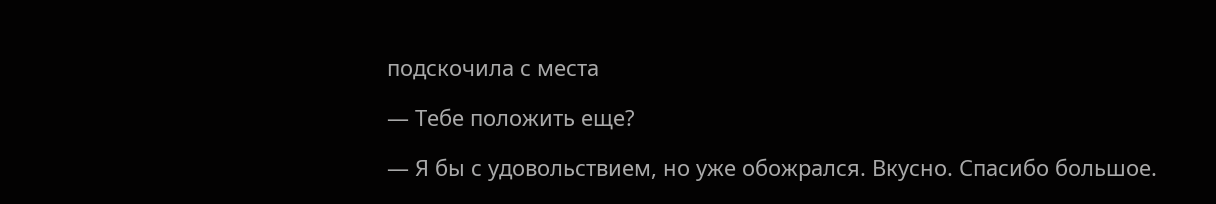подскочила с места

— Тебе положить еще?

— Я бы с удовольствием, но уже обожрался. Вкусно. Спасибо большое.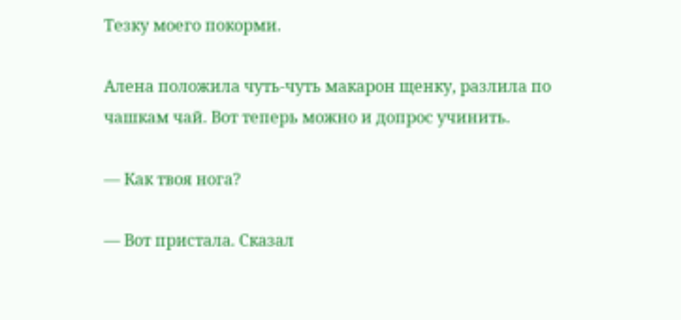Тезку моего покорми.

Алена положила чуть-чуть макарон щенку, разлила по чашкам чай. Вот теперь можно и допрос учинить.

— Как твоя нога?

— Вот пристала. Сказал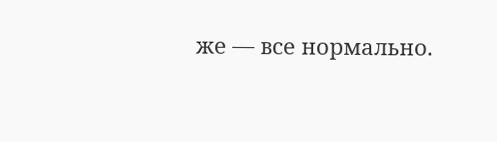же — все нормально.